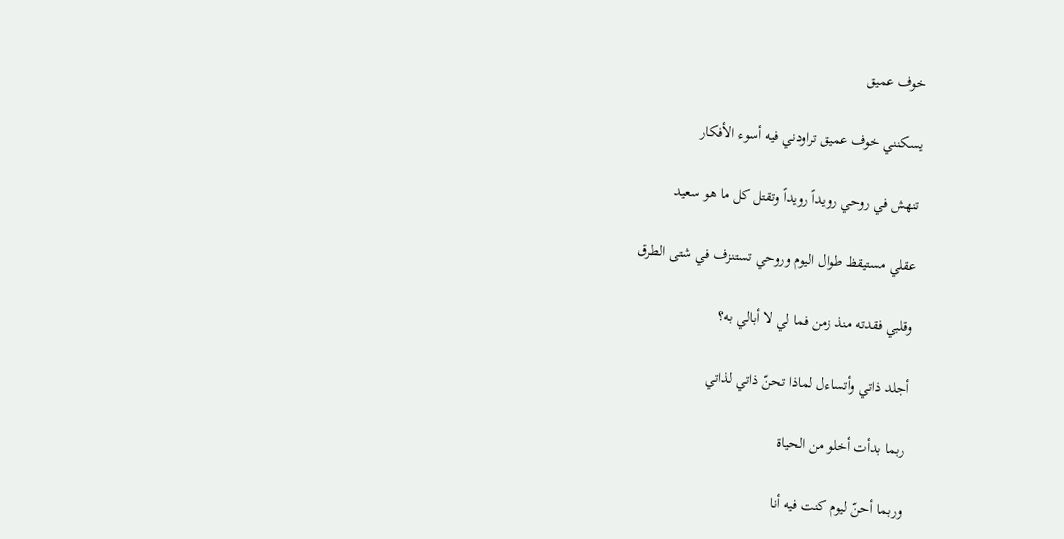خوف عميق

يسكنني خوف عميق تراودني فيه أسوء الأفكار

تنهش في روحي رويداً رويداً وتقتل كل ما هو سعيد

عقلي مستيقظ طوال اليوم وروحي تستنزف في شتى الطرق

وقلبي فقدته منذ زمن فما لي لا أبالي به؟

أجلد ذاتي وأتساءل لماذا تحنّ ذاتي لذاتي

ربما بدأت أخلو من الحياة

وربما أحنّ ليوم كنت فيه أنا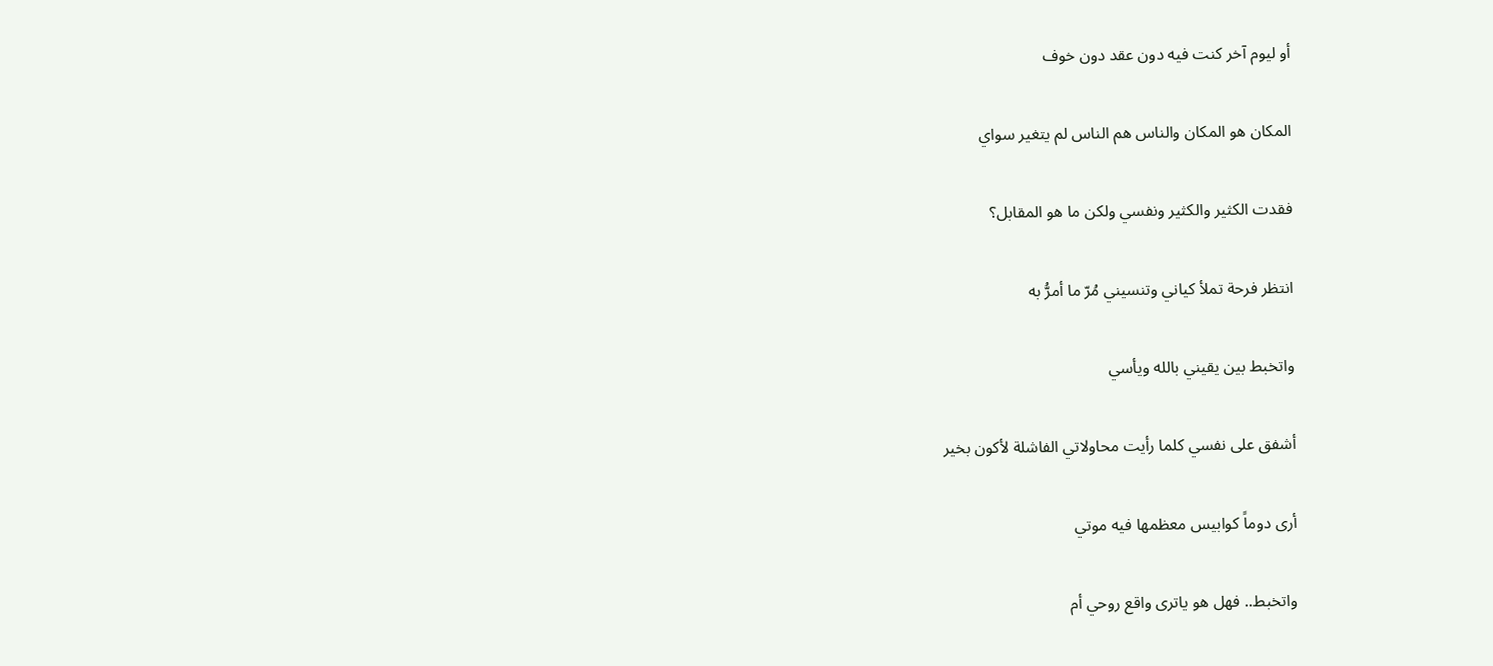أو ليوم آخر كنت فيه دون عقد دون خوف

المكان هو المكان والناس هم الناس لم يتغير سواي

فقدت الكثير والكثير ونفسي ولكن ما هو المقابل؟

انتظر فرحة تملأ كياني وتنسيني مُرّ ما أمرُّ به

واتخبط بين يقيني بالله ويأسي

أشفق على نفسي كلما رأيت محاولاتي الفاشلة لأكون بخير

أرى دوماً كوابيس معظمها فيه موتي

واتخبط.. فهل هو ياترى واقع روحي أم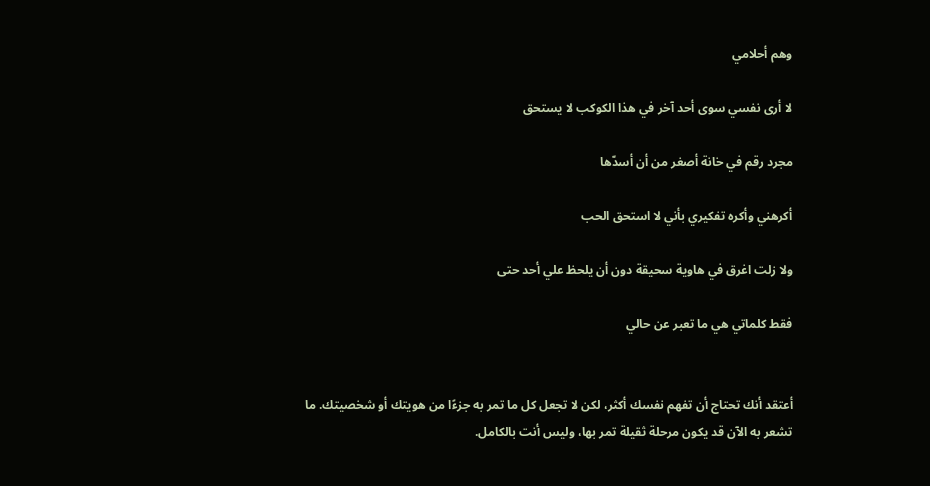وهم أحلامي

لا أرى نفسي سوى أحد آخر في هذا الكوكب لا يستحق

مجرد رقم في خانة أصغر من أن أسدّها

أكرهني وأكره تفكيري بأني لا استحق الحب

ولا زلت اغرق في هاوية سحيقة دون أن يلحظ علي أحد حتى

فقط كلماتي هي ما تعبر عن حالي


أعتقد أنك تحتاج أن تفهم نفسك أكثر، لكن لا تجعل كل ما تمر به جزءًا من هويتك أو شخصيتك. ما تشعر به الآن قد يكون مرحلة ثقيلة تمر بها، وليس أنت بالكامل.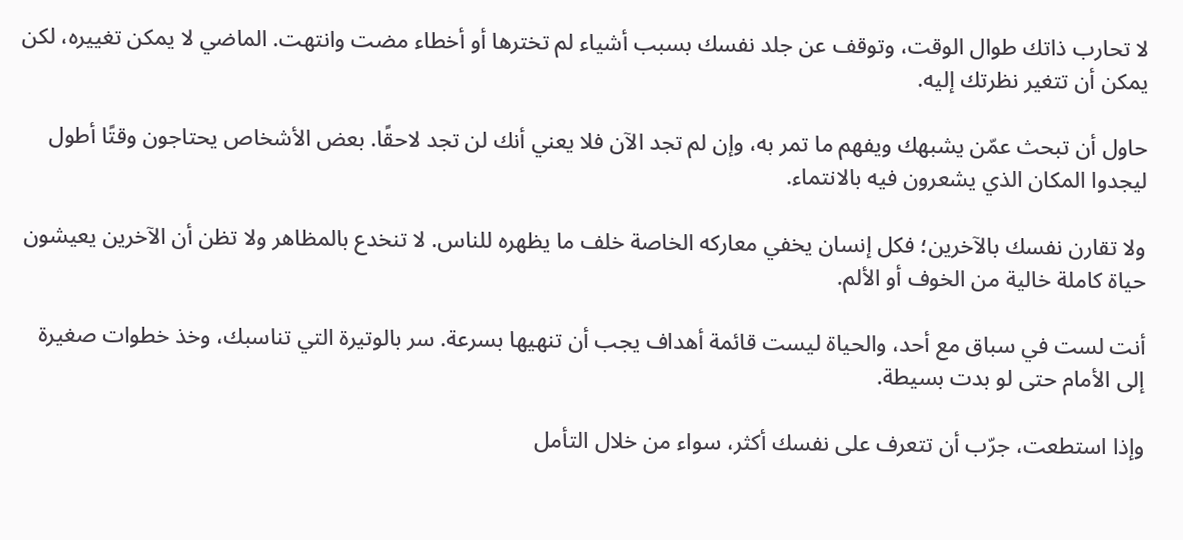لا تحارب ذاتك طوال الوقت، وتوقف عن جلد نفسك بسبب أشياء لم تخترها أو أخطاء مضت وانتهت. الماضي لا يمكن تغييره، لكن يمكن أن تتغير نظرتك إليه.

حاول أن تبحث عمّن يشبهك ويفهم ما تمر به، وإن لم تجد الآن فلا يعني أنك لن تجد لاحقًا. بعض الأشخاص يحتاجون وقتًا أطول ليجدوا المكان الذي يشعرون فيه بالانتماء.

ولا تقارن نفسك بالآخرين؛ فكل إنسان يخفي معاركه الخاصة خلف ما يظهره للناس. لا تنخدع بالمظاهر ولا تظن أن الآخرين يعيشون حياة كاملة خالية من الخوف أو الألم.

أنت لست في سباق مع أحد، والحياة ليست قائمة أهداف يجب أن تنهيها بسرعة. سر بالوتيرة التي تناسبك، وخذ خطوات صغيرة إلى الأمام حتى لو بدت بسيطة.

وإذا استطعت، جرّب أن تتعرف على نفسك أكثر، سواء من خلال التأمل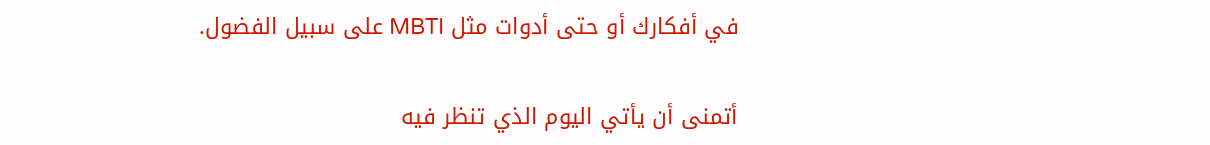في أفكارك أو حتى أدوات مثل MBTI على سبيل الفضول.

أتمنى أن يأتي اليوم الذي تنظر فيه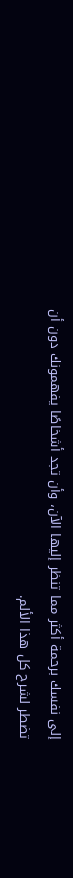إلى نفسك برحمة أكثر مما تنظر إليها الآن، وأن تجد أشخاصًا يفهمونك دون أن تضطر لشرح كل هذا الألم.